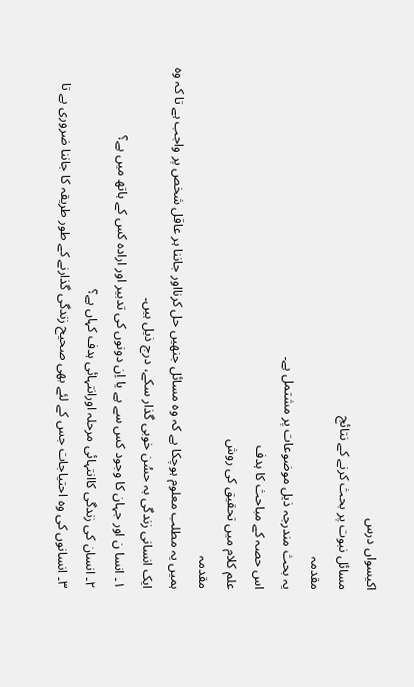اکیسواں درس
مسائل نبوت پر بحث کرنے کے نتائج
مقدمہ
یہ بحث مندرجہ ذیل موضوعات پر مشتمل ہے۔
اس حصہ کے مباحث کا ہدف
علم کلام میں تحقیق کی روش
مقدمہ
ہمیں یہ مطلب معلوم ہوچکا ہے کہ وہ مسائل جنھیں حل کرنااور جاننا ہر عاقل شخص پر واجب ہے تا کہ وہ ایک انسانی زندگی بہ حسُن خوبی گذار سکے، درج ذیل ہیں۔
١۔ انسا ن اور جہان کا وجود کس سے ہے یا اِن دونوں کی تدبیر اور ارادہ کس کے ہاتھ میں ہے؟
٢۔ انسان کی زندگی کاانتہائی مرحلہ اورانتہائی ہدف کہاں ہے؟
٣۔ انسانوں کی وہ احتیاجات جس کے لئے بھی صحیح زندگی گذارنے کے طور طریقہ کا جاننا ضروری ہے تا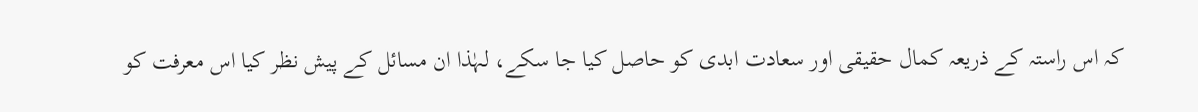کہ اس راستہ کے ذریعہ کمال حقیقی اور سعادت ابدی کو حاصل کیا جا سکے، لہٰذا ان مسائل کے پیش نظر کیا اس معرفت کو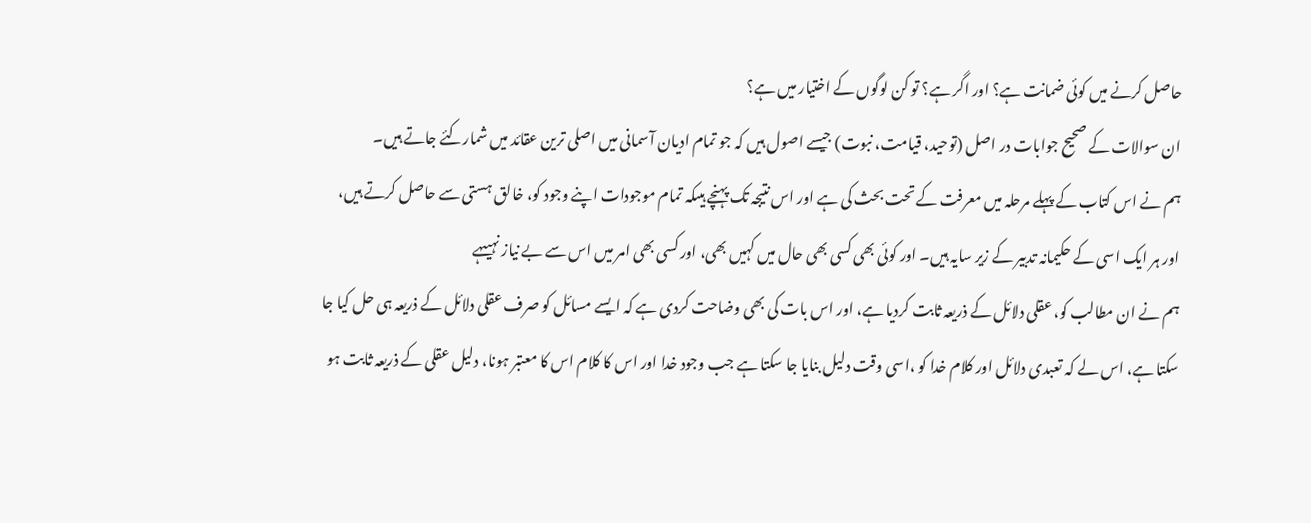حاصل کرنے میں کوئی ضمانت ہے؟ اور اگر ہے؟ تو کن لوگوں کے اختیار میں ہے؟
ان سوالات کے صحیح جوابات در اصل (توحید، قیامت، نبوت) جیسے اصول ہیں کہ جو تمام ادیان آسمانی میں اصلی ترین عقائد میں شمارکئے جاتے ہیں۔
ہم نے اس کتاب کے پہلے مرحلہ میں معرفت کے تحت بحث کی ہے اور اس نتیجہ تک پہنچے ہیںکہ تمام موجودات اپنے وجود کو، خالق ہستی سے حاصل کرتے ہیں، اور ہر ایک اسی کے حکیمانہ تدبیر کے زیر سایہ ہیں۔ اور کوئی بھی کسی بھی حال میں کہیں بھی، اور کسی بھی امر میں اس سے بے نیاز نہیںہے
ہم نے ان مطالب کو، عقلی دلائل کے ذریعہ ثابت کردیا ہے، اور اس بات کی بھی وضاحت کردی ہے کہ ایسے مسائل کو صرف عقلی دلائل کے ذریعہ ہی حل کیا جا سکتا ہے، اس لے کہ تعبدی دلائل اور کلام خدا کو ،اسی وقت دلیل بنایا جا سکتا ہے جب وجود خدا اور اس کا کلام اس کا معتبر ہونا، دلیل عقلی کے ذریعہ ثابت ہو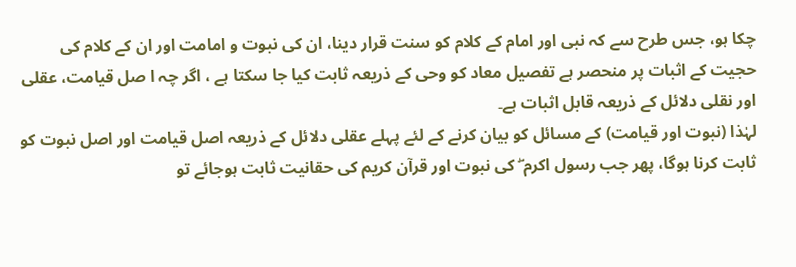چکا ہو، جس طرح سے کہ نبی اور امام کے کلام کو سنت قرار دینا، ان کی نبوت و امامت اور ان کے کلام کی حجیت کے اثبات پر منحصر ہے تفصیل معاد کو وحی کے ذریعہ ثابت کیا جا سکتا ہے ، اگر چہ ا صل قیامت، عقلی اور نقلی دلائل کے ذریعہ قابل اثبات ہے۔
لہٰذا (نبوت اور قیامت) کے مسائل کو بیان کرنے کے لئے پہلے عقلی دلائل کے ذریعہ اصل قیامت اور اصل نبوت کو ثابت کرنا ہوگا، پھر جب رسول اکرم ۖ کی نبوت اور قرآن کریم کی حقانیت ثابت ہوجائے تو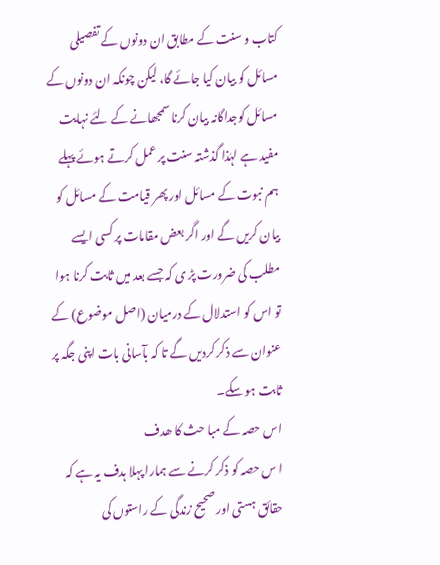کتاب و سنت کے مطابق ان دونوں کے تفصیلی مسائل کو بیان کیا جائے گا، لیکن چونکہ ان دونوں کے مسائل کوجداگانہ بیان کرنا سمجھانے کے لئے نہایت مفید ہے لہٰذا گذشتہ سنت پر عمل کرتے ہوئے پہلے ہم نبوت کے مسائل اور پھر قیامت کے مسائل کو بیان کریں گے اور اگر بعض مقامات پر کسی ایسے مطلب کی ضرورت پڑ ی کہ جسے بعد میں ثابت کرنا ہوا تو اس کو استدلال کے درمیان (اصل موضوع) کے عنوان سے ذکر کردیں گے تا کہ بآسانی بات اپنی جگہ پر ثابت ہو سکے۔
اس حصہ کے مبا حث کا ھدف
ا س حصہ کو ذکر کرنے سے ہمارا پہلا ہدف یہ ہے کہ حقائق ہستی اور صحیح زندگی کے راستوں کی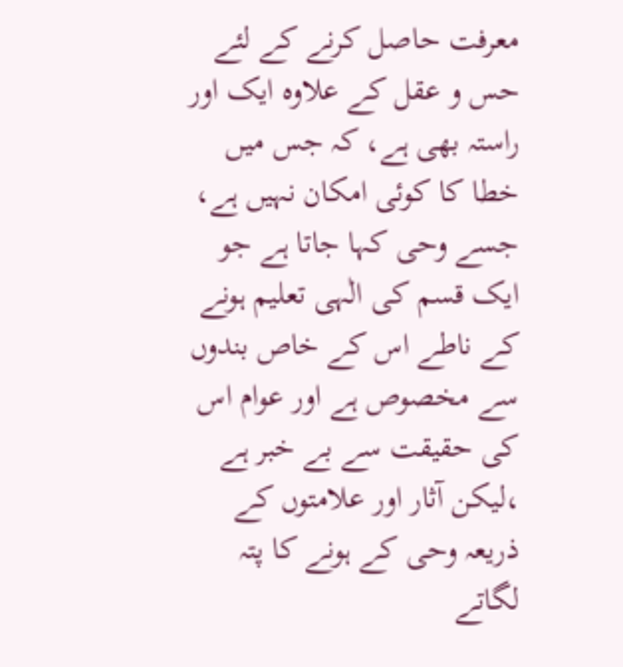معرفت حاصل کرنے کے لئے حس و عقل کے علاوہ ایک اور راستہ بھی ہے، کہ جس میں خطا کا کوئی امکان نہیں ہے، جسے وحی کہا جاتا ہے جو ایک قسم کی الٰہی تعلیم ہونے کے ناطے اس کے خاص بندوں سے مخصوص ہے اور عوام اس کی حقیقت سے بے خبر ہے ،لیکن آثار اور علامتوں کے ذریعہ وحی کے ہونے کا پتہ لگاتے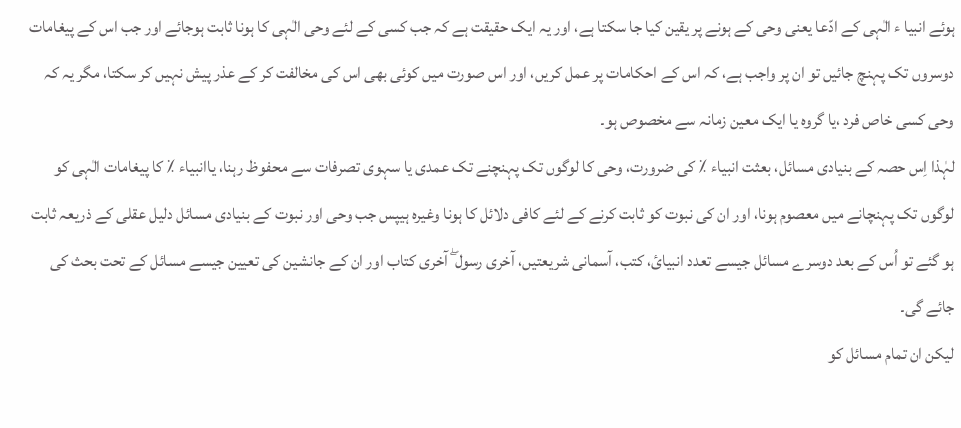ہوئے انبیا ء الٰہی کے ادّعا یعنی وحی کے ہونے پر یقین کیا جا سکتا ہے، اور یہ ایک حقیقت ہے کہ جب کسی کے لئے وحی الٰہی کا ہونا ثابت ہوجائے اور جب اس کے پیغامات دوسروں تک پہنچ جائیں تو ان پر واجب ہے، کہ اس کے احکامات پر عمل کریں، اور اس صورت میں کوئی بھی اس کی مخالفت کر کے عذر پیش نہیں کر سکتا، مگر یہ کہ وحی کسی خاص فرد ،یا گروہ یا ایک معین زمانہ سے مخصوص ہو۔
لہٰذا اِس حصہ کے بنیادی مسائل، بعثت انبیاء ٪ کی ضرورت، وحی کا لوگوں تک پہنچنے تک عمدی یا سہوی تصرفات سے محفوظ رہنا، یاانبیاء ٪ کا پیغامات الٰہی کو لوگوں تک پہنچانے میں معصوم ہونا، اور ان کی نبوت کو ثابت کرنے کے لئے کافی دلائل کا ہونا وغیرہ ہیپس جب وحی اور نبوت کے بنیادی مسائل دلیل عقلی کے ذریعہ ثابت ہو گئے تو اُس کے بعد دوسرے مسائل جیسے تعدد انبیائ، کتب، آسمانی شریعتیں، آخری رسول ۖ آخری کتاب اور ان کے جانشین کی تعیین جیسے مسائل کے تحت بحث کی جائے گی۔
لیکن ان تمام مسائل کو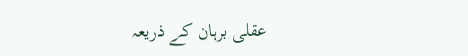عقلی برہان کے ذریعہ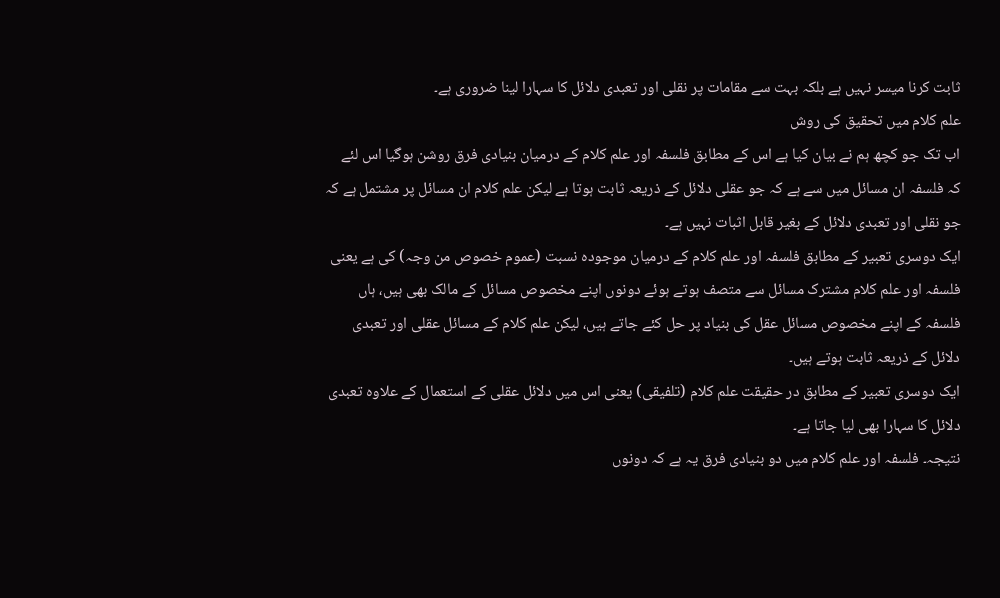ثابت کرنا میسر نہیں ہے بلکہ بہت سے مقامات پر نقلی اور تعبدی دلائل کا سہارا لینا ضروری ہے۔
علم کلام میں تحقیق کی روش
اب تک جو کچھ ہم نے بیان کیا ہے اس کے مطابق فلسفہ اور علم کلام کے درمیان بنیادی فرق روشن ہوگیا اس لئے کہ فلسفہ ان مسائل میں سے ہے کہ جو عقلی دلائل کے ذریعہ ثابت ہوتا ہے لیکن علم کلام ان مسائل پر مشتمل ہے کہ جو نقلی اور تعبدی دلائل کے بغیر قابل اثبات نہیں ہے۔
ایک دوسری تعبیر کے مطابق فلسفہ اور علم کلام کے درمیان موجودہ نسبت (عموم خصوص من وجہ) کی ہے یعنی فلسفہ اور علم کلام مشترک مسائل سے متصف ہوتے ہوئے دونوں اپنے مخصوص مسائل کے مالک بھی ہیں، ہاں فلسفہ کے اپنے مخصوص مسائل عقل کی بنیاد پر حل کئے جاتے ہیں، لیکن علم کلام کے مسائل عقلی اور تعبدی دلائل کے ذریعہ ثابت ہوتے ہیں۔
ایک دوسری تعبیر کے مطابق در حقیقت علم کلام (تلفیقی) یعنی اس میں دلائل عقلی کے استعمال کے علاوہ تعبدی دلائل کا سہارا بھی لیا جاتا ہے۔
نتیجہ۔ فلسفہ اور علم کلام میں دو بنیادی فرق یہ ہے کہ دونوں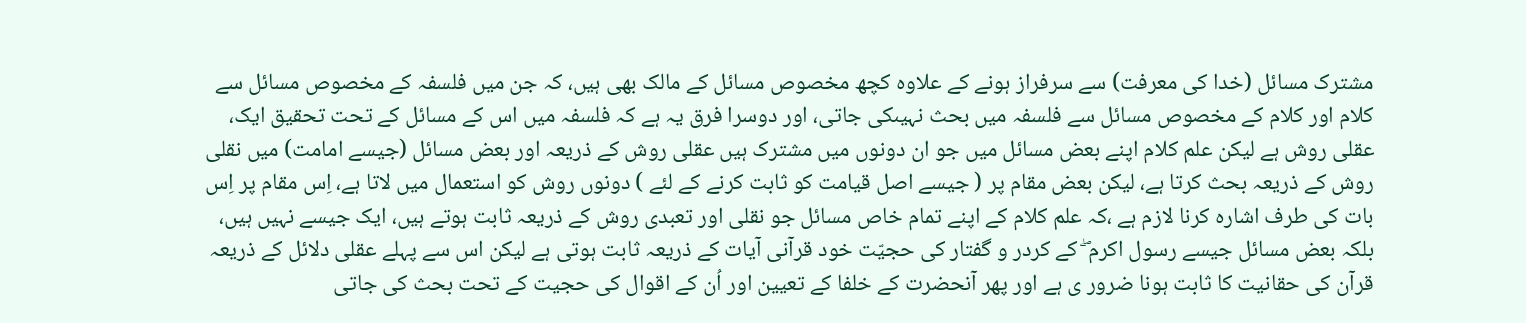مشترک مسائل (خدا کی معرفت) سے سرفراز ہونے کے علاوہ کچھ مخصوص مسائل کے مالک بھی ہیں، کہ جن میں فلسفہ کے مخصوص مسائل سے کلام اور کلام کے مخصوص مسائل سے فلسفہ میں بحث نہیںکی جاتی، اور دوسرا فرق یہ ہے کہ فلسفہ میں اس کے مسائل کے تحت تحقیق ایک، عقلی روش ہے لیکن علم کلام اپنے بعض مسائل میں جو ان دونوں میں مشترک ہیں عقلی روش کے ذریعہ اور بعض مسائل (جیسے امامت) میں نقلی روش کے ذریعہ بحث کرتا ہے، لیکن بعض مقام پر ( جیسے اصل قیامت کو ثابت کرنے کے لئے ) دونوں روش کو استعمال میں لاتا ہے، اِس مقام پر اِس بات کی طرف اشارہ کرنا لازم ہے ،کہ علم کلام کے اپنے تمام خاص مسائل جو نقلی اور تعبدی روش کے ذریعہ ثابت ہوتے ہیں، ایک جیسے نہیں ہیں، بلکہ بعض مسائل جیسے رسول اکرم ۖ کے کردر و گفتار کی حجیّت خود قرآنی آیات کے ذریعہ ثابت ہوتی ہے لیکن اس سے پہلے عقلی دلائل کے ذریعہ قرآن کی حقانیت کا ثابت ہونا ضرور ی ہے اور پھر آنحضرت کے خلفا کے تعیین اور اُن کے اقوال کی حجیت کے تحت بحث کی جاتی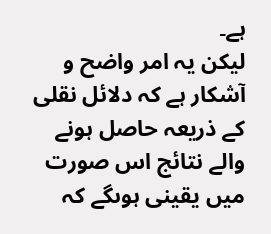ہے۔
لیکن یہ امر واضح و آشکار ہے کہ دلائل نقلی کے ذریعہ حاصل ہونے والے نتائج اس صورت میں یقینی ہوںگے کہ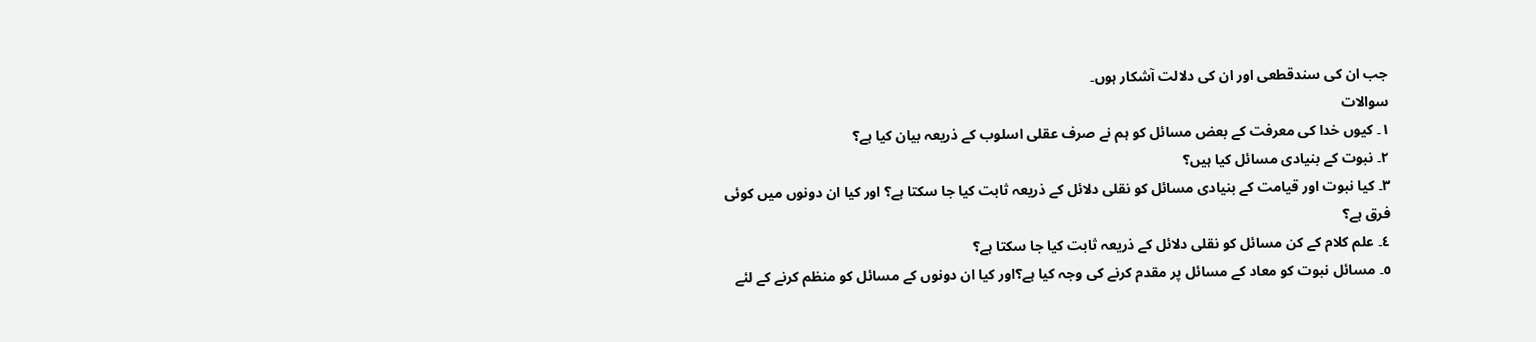جب ان کی سندقطعی اور ان کی دلالت آشکار ہوں۔
سوالات
١۔ کیوں خدا کی معرفت کے بعض مسائل کو ہم نے صرف عقلی اسلوب کے ذریعہ بیان کیا ہے؟
٢۔ نبوت کے بنیادی مسائل کیا ہیں؟
٣۔ کیا نبوت اور قیامت کے بنیادی مسائل کو نقلی دلائل کے ذریعہ ثابت کیا جا سکتا ہے؟ اور کیا ان دونوں میں کوئی فرق ہے؟
٤۔ علم کلام کے کن مسائل کو نقلی دلائل کے ذریعہ ثابت کیا جا سکتا ہے؟
٥۔ مسائل نبوت کو معاد کے مسائل پر مقدم کرنے کی وجہ کیا ہے؟اور کیا ان دونوں کے مسائل کو منظم کرنے کے لئے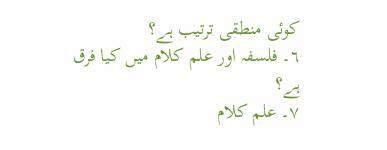کوئی منطقی ترتیب ہے؟
٦۔ فلسفہ اور علم کلام میں کیا فرق ہے؟
٧۔ علم کلام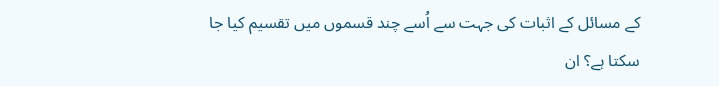کے مسائل کے اثبات کی جہت سے اُسے چند قسموں میں تقسیم کیا جا سکتا ہے؟ ان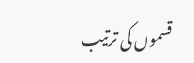قسموں کی ترتیب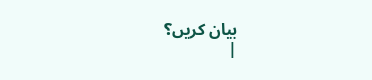بیان کریں؟
|